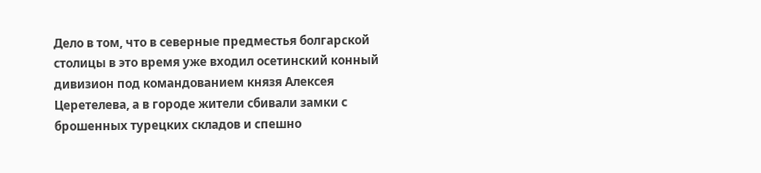Дело в том, что в северные предместья болгарской столицы в это время уже входил осетинский конный дивизион под командованием князя Алексея Церетелева, а в городе жители сбивали замки с брошенных турецких складов и спешно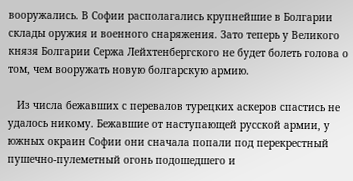вооружались. В Софии располагались крупнейшие в Болгарии склады оружия и военного снаряжения. Зато теперь у Великого князя Болгарии Сержа Лейхтенбергского не будет болеть голова о том, чем вооружать новую болгарскую армию.

   Из числа бежавших с перевалов турецких аскеров спастись не удалось никому. Бежавшие от наступающей русской армии, у южных окраин Софии они сначала попали под перекрестный пушечно-пулеметный огонь подошедшего и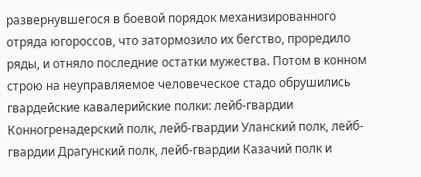развернувшегося в боевой порядок механизированного отряда югороссов, что затормозило их бегство, проредило ряды, и отняло последние остатки мужества. Потом в конном строю на неуправляемое человеческое стадо обрушились гвардейские кавалерийские полки: лейб-гвардии Конногренадерский полк, лейб-гвардии Уланский полк, лейб-гвардии Драгунский полк, лейб-гвардии Казачий полк и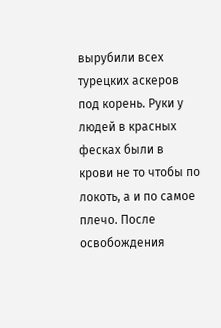вырубили всех турецких аскеров под корень. Руки у людей в красных фесках были в крови не то чтобы по локоть, а и по самое плечо. После освобождения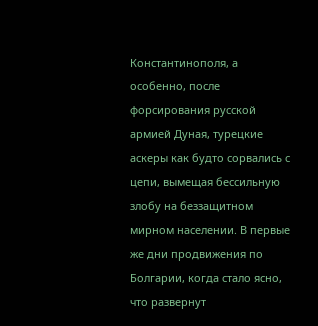Константинополя, а особенно, после форсирования русской армией Дуная, турецкие аскеры как будто сорвались с цепи, вымещая бессильную злобу на беззащитном мирном населении. В первые же дни продвижения по Болгарии, когда стало ясно, что развернут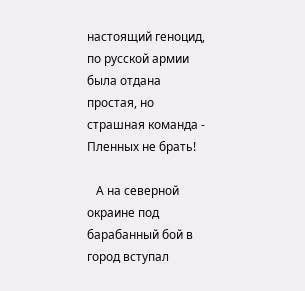настоящий геноцид, по русской армии была отдана простая, но страшная команда - Пленных не брать!

   А на северной окраине под барабанный бой в город вступал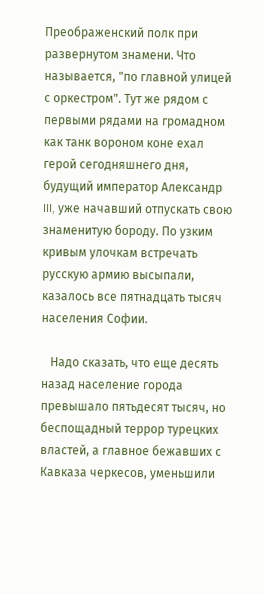Преображенский полк при развернутом знамени. Что называется, "по главной улицей с оркестром". Тут же рядом с первыми рядами на громадном как танк вороном коне ехал герой сегодняшнего дня, будущий император Александр III, уже начавший отпускать свою знаменитую бороду. По узким кривым улочкам встречать русскую армию высыпали, казалось все пятнадцать тысяч населения Софии.

   Надо сказать, что еще десять назад население города превышало пятьдесят тысяч, но беспощадный террор турецких властей, а главное бежавших с Кавказа черкесов, уменьшили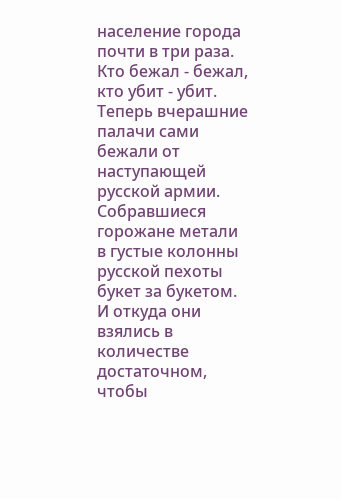население города почти в три раза. Кто бежал - бежал, кто убит - убит. Теперь вчерашние палачи сами бежали от наступающей русской армии. Собравшиеся горожане метали в густые колонны русской пехоты букет за букетом. И откуда они взялись в количестве достаточном, чтобы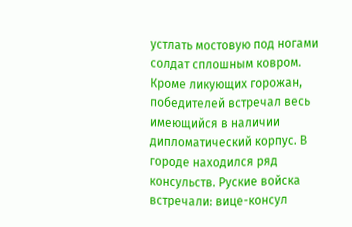устлать мостовую под ногами солдат сплошным ковром. Кроме ликующих горожан, победителей встречал весь имеющийся в наличии дипломатический корпус. В городе находился ряд консульств. Руские войска встречали: вице-консул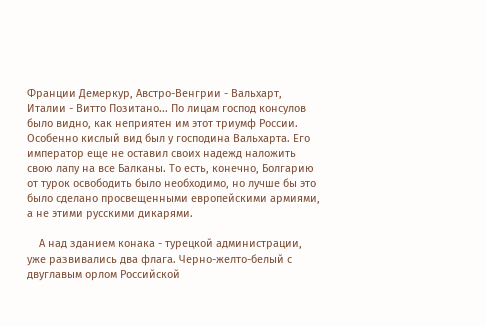Франции Демеркур, Австро-Венгрии - Вальхарт, Италии - Витто Позитано... По лицам господ консулов было видно, как неприятен им этот триумф России. Особенно кислый вид был у господина Вальхарта. Его император еще не оставил своих надежд наложить свою лапу на все Балканы. То есть, конечно, Болгарию от турок освободить было необходимо, но лучше бы это было сделано просвещенными европейскими армиями, а не этими русскими дикарями.

    А над зданием конака - турецкой администрации, уже развивались два флага. Черно-желто-белый с двуглавым орлом Российской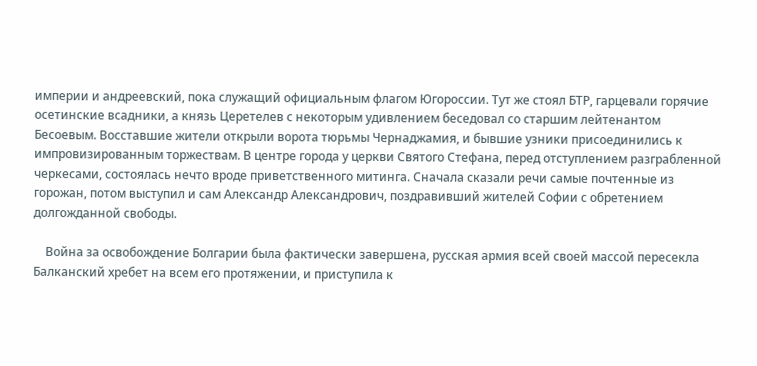империи и андреевский, пока служащий официальным флагом Югороссии. Тут же стоял БТР, гарцевали горячие осетинские всадники, а князь Церетелев с некоторым удивлением беседовал со старшим лейтенантом Бесоевым. Восставшие жители открыли ворота тюрьмы Чернаджамия, и бывшие узники присоединились к импровизированным торжествам. В центре города у церкви Святого Стефана, перед отступлением разграбленной черкесами, состоялась нечто вроде приветственного митинга. Сначала сказали речи самые почтенные из горожан, потом выступил и сам Александр Александрович, поздравивший жителей Софии с обретением долгожданной свободы.

    Война за освобождение Болгарии была фактически завершена, русская армия всей своей массой пересекла Балканский хребет на всем его протяжении, и приступила к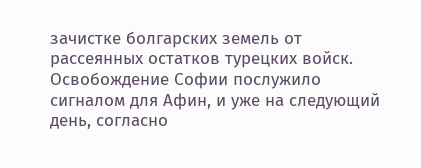зачистке болгарских земель от рассеянных остатков турецких войск. Освобождение Софии послужило сигналом для Афин, и уже на следующий день, согласно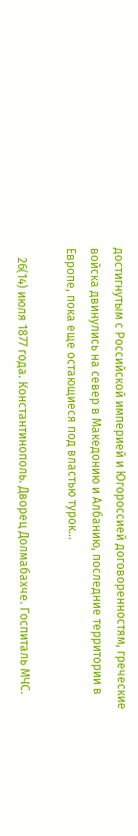достигнутым с Российской империей и Югороссией договоренностям, греческие войска двинулись на север в Македонию и Албанию, последние территории в Европе, пока еще остающиеся под властью турок...

   26(14) июля 1877 года. Константинополь. Дворец Долмабахче. Госпиталь МЧС.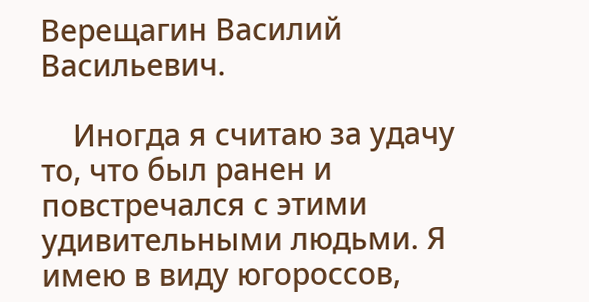Верещагин Василий Васильевич.

    Иногда я считаю за удачу то, что был ранен и повстречался с этими удивительными людьми. Я имею в виду югороссов,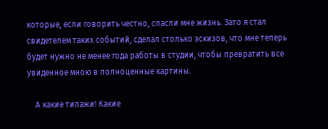которые, если говорить честно, спасли мне жизнь. Зато я стал свидетелем таких событий, сделал столько эскизов, что мне теперь будет нужно не менее года работы в студии, чтобы превратить все увиденное мною в полноценные картины.

    А какие типажи! Какие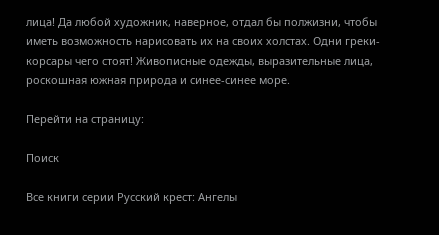лица! Да любой художник, наверное, отдал бы полжизни, чтобы иметь возможность нарисовать их на своих холстах. Одни греки-корсары чего стоят! Живописные одежды, выразительные лица, роскошная южная природа и синее-синее море.

Перейти на страницу:

Поиск

Все книги серии Русский крест: Ангелы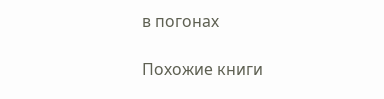в погонах

Похожие книги